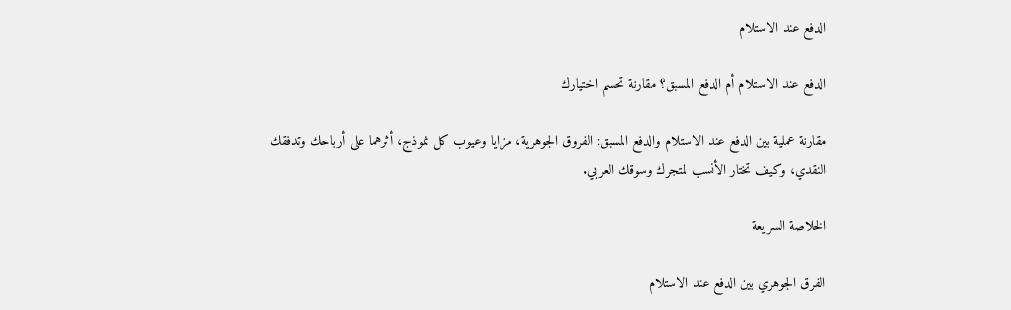الدفع عند الاستلام

الدفع عند الاستلام أم الدفع المسبق؟ مقارنة تحسم اختيارك

مقارنة عملية بين الدفع عند الاستلام والدفع المسبق: الفروق الجوهرية، مزايا وعيوب كل نموذج، أثرهما على أرباحك وتدفقك النقدي، وكيف تختار الأنسب لمتجرك وسوقك العربي.

الخلاصة السريعة

الفرق الجوهري بين الدفع عند الاستلام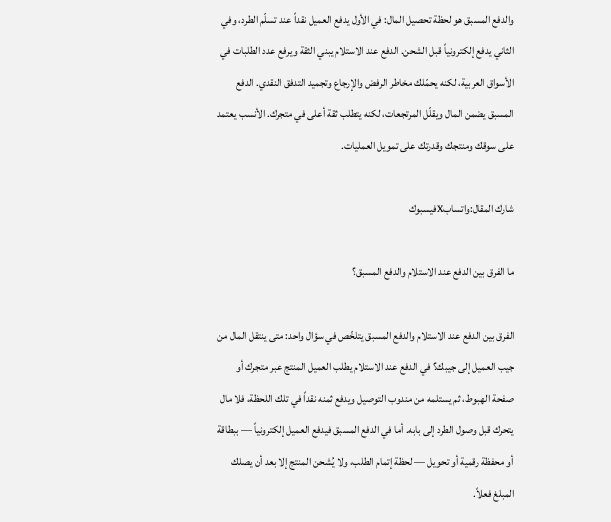والدفع المسبق هو لحظة تحصيل المال: في الأول يدفع العميل نقداً عند تسلّم الطرد، وفي الثاني يدفع إلكترونياً قبل الشحن. الدفع عند الاستلام يبني الثقة ويرفع عدد الطلبات في الأسواق العربية، لكنه يحمّلك مخاطر الرفض والإرجاع وتجميد التدفق النقدي. الدفع المسبق يضمن المال ويقلّل المرتجعات، لكنه يتطلب ثقة أعلى في متجرك. الأنسب يعتمد على سوقك ومنتجك وقدرتك على تمويل العمليات.

شارك المقال:واتسابXفيسبوك

ما الفرق بين الدفع عند الاستلام والدفع المسبق؟

الفرق بين الدفع عند الاستلام والدفع المسبق يتلخّص في سؤال واحد: متى ينتقل المال من جيب العميل إلى جيبك؟ في الدفع عند الاستلام يطلب العميل المنتج عبر متجرك أو صفحة الهبوط، ثم يستلمه من مندوب التوصيل ويدفع ثمنه نقداً في تلك اللحظة، فلا مال يتحرك قبل وصول الطرد إلى بابه. أما في الدفع المسبق فيدفع العميل إلكترونياً — ببطاقة أو محفظة رقمية أو تحويل — لحظة إتمام الطلب، ولا يُشحن المنتج إلا بعد أن يصلك المبلغ فعلاً.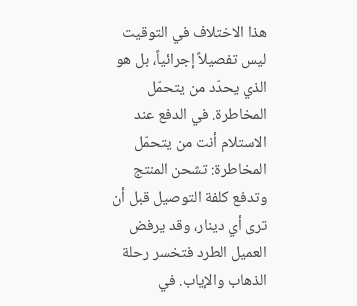هذا الاختلاف في التوقيت ليس تفصيلاً إجرائياً، بل هو الذي يحدّد من يتحمّل المخاطرة. في الدفع عند الاستلام أنت من يتحمّل المخاطرة: تشحن المنتج وتدفع كلفة التوصيل قبل أن ترى أي دينار، وقد يرفض العميل الطرد فتخسر رحلة الذهاب والإياب. في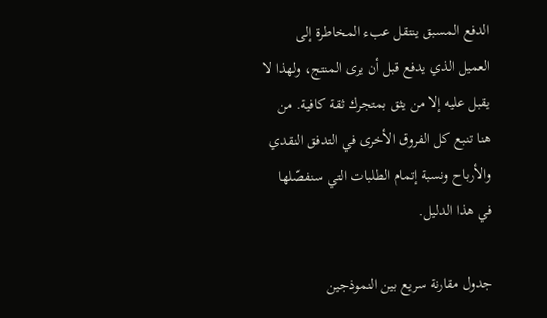الدفع المسبق ينتقل عبء المخاطرة إلى العميل الذي يدفع قبل أن يرى المنتج، ولهذا لا يقبل عليه إلا من يثق بمتجرك ثقة كافية. من هنا تنبع كل الفروق الأخرى في التدفق النقدي والأرباح ونسبة إتمام الطلبات التي سنفصّلها في هذا الدليل.

جدول مقارنة سريع بين النموذجين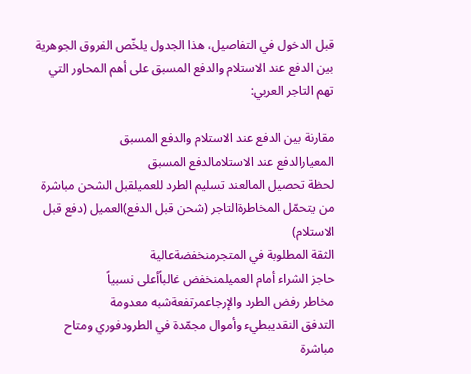قبل الدخول في التفاصيل، هذا الجدول يلخّص الفروق الجوهرية بين الدفع عند الاستلام والدفع المسبق على أهم المحاور التي تهم التاجر العربي:

مقارنة بين الدفع عند الاستلام والدفع المسبق
المعيارالدفع عند الاستلامالدفع المسبق
لحظة تحصيل المالعند تسليم الطرد للعميلقبل الشحن مباشرة
من يتحمّل المخاطرةالتاجر (شحن قبل الدفع)العميل (دفع قبل الاستلام)
الثقة المطلوبة في المتجرمنخفضةعالية
حاجز الشراء أمام العميلمنخفض غالباًأعلى نسبياً
مخاطر رفض الطرد والإرجاعمرتفعةشبه معدومة
التدفق النقديبطيء وأموال مجمّدة في الطرودفوري ومتاح مباشرة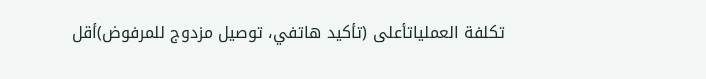تكلفة العملياتأعلى (تأكيد هاتفي، توصيل مزدوج للمرفوض)أقل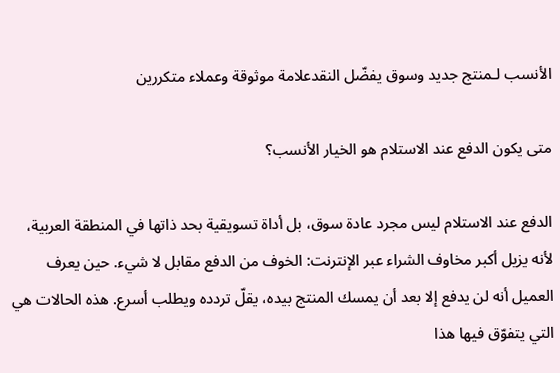الأنسب لـمنتج جديد وسوق يفضّل النقدعلامة موثوقة وعملاء متكررين

متى يكون الدفع عند الاستلام هو الخيار الأنسب؟

الدفع عند الاستلام ليس مجرد عادة سوق، بل أداة تسويقية بحد ذاتها في المنطقة العربية، لأنه يزيل أكبر مخاوف الشراء عبر الإنترنت: الخوف من الدفع مقابل لا شيء. حين يعرف العميل أنه لن يدفع إلا بعد أن يمسك المنتج بيده، يقلّ تردده ويطلب أسرع. هذه الحالات هي التي يتفوّق فيها هذا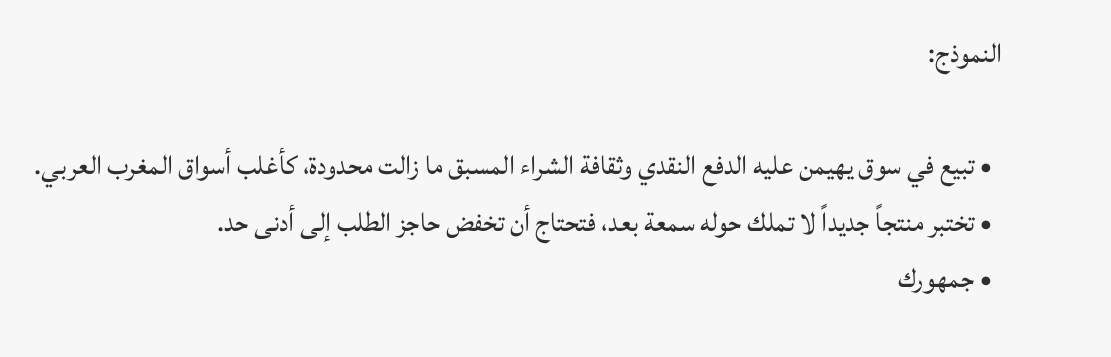النموذج:

  • تبيع في سوق يهيمن عليه الدفع النقدي وثقافة الشراء المسبق ما زالت محدودة، كأغلب أسواق المغرب العربي.
  • تختبر منتجاً جديداً لا تملك حوله سمعة بعد، فتحتاج أن تخفض حاجز الطلب إلى أدنى حد.
  • جمهورك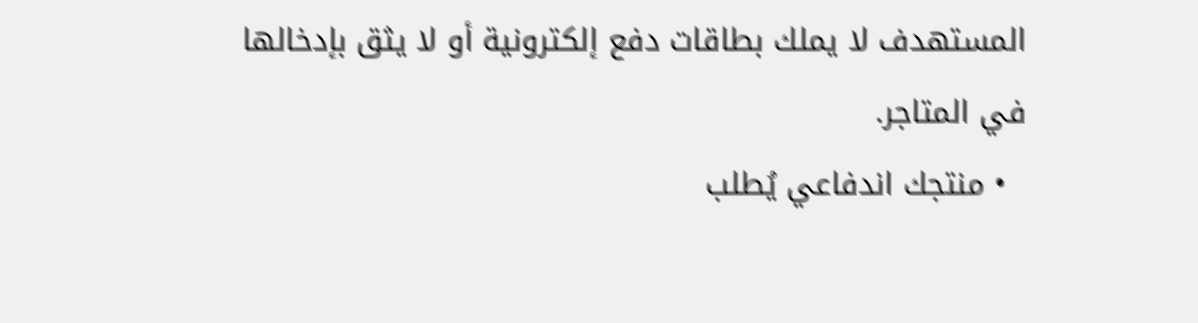المستهدف لا يملك بطاقات دفع إلكترونية أو لا يثق بإدخالها في المتاجر.
  • منتجك اندفاعي يُطلب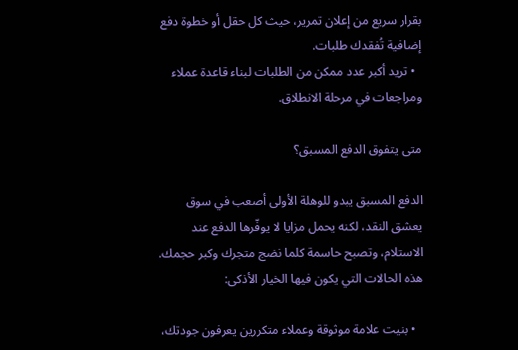بقرار سريع من إعلان تمرير، حيث كل حقل أو خطوة دفع إضافية تُفقدك طلبات.
  • تريد أكبر عدد ممكن من الطلبات لبناء قاعدة عملاء ومراجعات في مرحلة الانطلاق.

متى يتفوق الدفع المسبق؟

الدفع المسبق يبدو للوهلة الأولى أصعب في سوق يعشق النقد، لكنه يحمل مزايا لا يوفّرها الدفع عند الاستلام، وتصبح حاسمة كلما نضج متجرك وكبر حجمك. هذه الحالات التي يكون فيها الخيار الأذكى:

  • بنيت علامة موثوقة وعملاء متكررين يعرفون جودتك،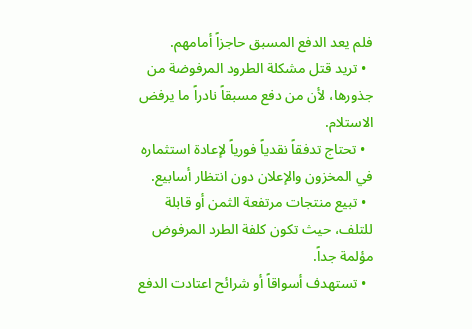فلم يعد الدفع المسبق حاجزاً أمامهم.
  • تريد قتل مشكلة الطرود المرفوضة من جذورها، لأن من دفع مسبقاً نادراً ما يرفض الاستلام.
  • تحتاج تدفقاً نقدياً فورياً لإعادة استثماره في المخزون والإعلان دون انتظار أسابيع.
  • تبيع منتجات مرتفعة الثمن أو قابلة للتلف، حيث تكون كلفة الطرد المرفوض مؤلمة جداً.
  • تستهدف أسواقاً أو شرائح اعتادت الدفع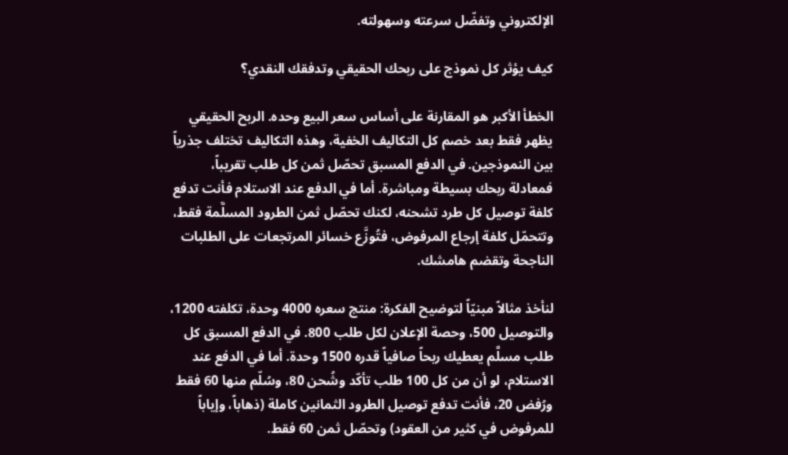الإلكتروني وتفضّل سرعته وسهولته.

كيف يؤثر كل نموذج على ربحك الحقيقي وتدفقك النقدي؟

الخطأ الأكبر هو المقارنة على أساس سعر البيع وحده. الربح الحقيقي يظهر فقط بعد خصم كل التكاليف الخفية، وهذه التكاليف تختلف جذرياً بين النموذجين. في الدفع المسبق تحصّل ثمن كل طلب تقريباً، فمعادلة ربحك بسيطة ومباشرة. أما في الدفع عند الاستلام فأنت تدفع كلفة توصيل كل طرد تشحنه، لكنك تحصّل ثمن الطرود المسلَّمة فقط، وتتحمّل كلفة إرجاع المرفوض، فتُوزَّع خسائر المرتجعات على الطلبات الناجحة وتقضم هامشك.

لنأخذ مثالاً مبنيّاً لتوضيح الفكرة: منتج سعره 4000 وحدة، تكلفته 1200، والتوصيل 500، وحصة الإعلان لكل طلب 800. في الدفع المسبق كل طلب مسلَّم يعطيك ربحاً صافياً قدره 1500 وحدة. أما في الدفع عند الاستلام، لو أن من كل 100 طلب تأكّد وشُحن 80، وسُلّم منها 60 فقط ورُفض 20، فأنت تدفع توصيل الطرود الثمانين كاملة (ذهاباً، وإياباً للمرفوض في كثير من العقود) وتحصّل ثمن 60 فقط.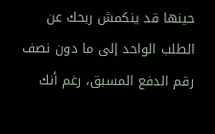حينها قد ينكمش ربحك عن الطلب الواحد إلى ما دون نصف رقم الدفع المسبق، رغم أنك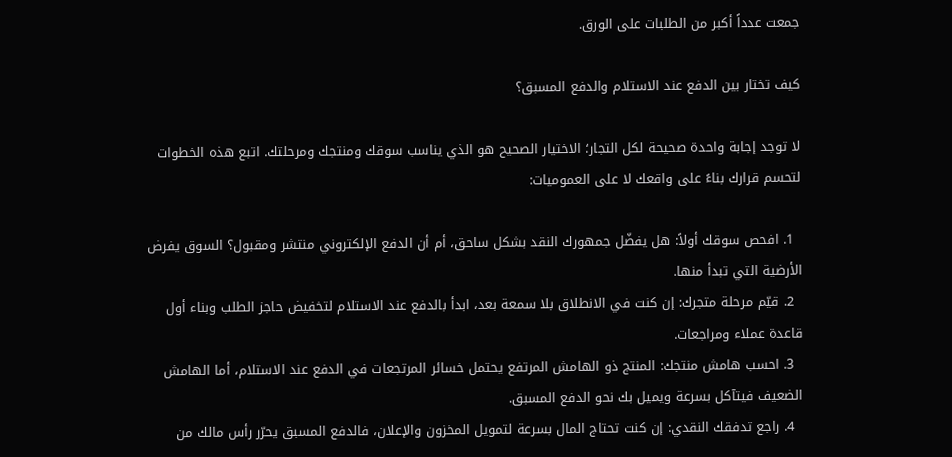جمعت عدداً أكبر من الطلبات على الورق.

كيف تختار بين الدفع عند الاستلام والدفع المسبق؟

لا توجد إجابة واحدة صحيحة لكل التجار؛ الاختيار الصحيح هو الذي يناسب سوقك ومنتجك ومرحلتك. اتبع هذه الخطوات لتحسم قرارك بناءً على واقعك لا على العموميات:

  1. افحص سوقك أولاً: هل يفضّل جمهورك النقد بشكل ساحق، أم أن الدفع الإلكتروني منتشر ومقبول؟ السوق يفرض الأرضية التي تبدأ منها.
  2. قيّم مرحلة متجرك: إن كنت في الانطلاق بلا سمعة بعد، ابدأ بالدفع عند الاستلام لتخفيض حاجز الطلب وبناء أول قاعدة عملاء ومراجعات.
  3. احسب هامش منتجك: المنتج ذو الهامش المرتفع يحتمل خسائر المرتجعات في الدفع عند الاستلام، أما الهامش الضعيف فيتآكل بسرعة ويميل بك نحو الدفع المسبق.
  4. راجع تدفقك النقدي: إن كنت تحتاج المال بسرعة لتمويل المخزون والإعلان، فالدفع المسبق يحرّر رأس مالك من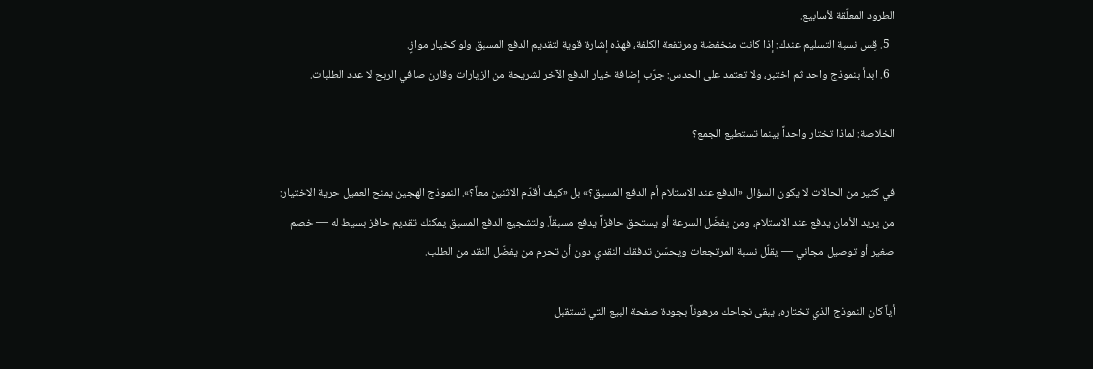الطرود المعلّقة لأسابيع.
  5. قِس نسبة التسليم عندك: إذا كانت منخفضة ومرتفعة الكلفة، فهذه إشارة قوية لتقديم الدفع المسبق ولو كخيار موازٍ.
  6. ابدأ بنموذج واحد ثم اختبر، ولا تعتمد على الحدس: جرّب إضافة خيار الدفع الآخر لشريحة من الزيارات وقارن صافي الربح لا عدد الطلبات.

الخلاصة: لماذا تختار واحداً بينما تستطيع الجمع؟

في كثير من الحالات لا يكون السؤال «الدفع عند الاستلام أم الدفع المسبق؟» بل «كيف أقدّم الاثنين معاً؟». النموذج الهجين يمنح العميل حرية الاختيار: من يريد الأمان يدفع عند الاستلام، ومن يفضّل السرعة أو يستحق حافزاً يدفع مسبقاً. ولتشجيع الدفع المسبق يمكنك تقديم حافز بسيط له — خصم صغير أو توصيل مجاني — يقلّل نسبة المرتجعات ويحسّن تدفقك النقدي دون أن تحرم من يفضّل النقد من الطلب.

أياً كان النموذج الذي تختاره، يبقى نجاحك مرهوناً بجودة صفحة البيع التي تستقبل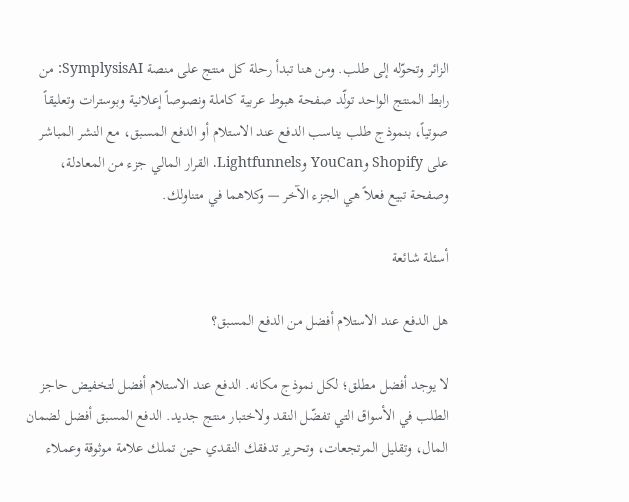الزائر وتحوّله إلى طلب. ومن هنا تبدأ رحلة كل منتج على منصة SymplysisAI: من رابط المنتج الواحد تولّد صفحة هبوط عربية كاملة ونصوصاً إعلانية وبوسترات وتعليقاً صوتياً، بنموذج طلب يناسب الدفع عند الاستلام أو الدفع المسبق، مع النشر المباشر على Shopify وYouCan وLightfunnels. القرار المالي جزء من المعادلة، وصفحة تبيع فعلاً هي الجزء الآخر — وكلاهما في متناولك.

أسئلة شائعة

هل الدفع عند الاستلام أفضل من الدفع المسبق؟

لا يوجد أفضل مطلق؛ لكل نموذج مكانه. الدفع عند الاستلام أفضل لتخفيض حاجز الطلب في الأسواق التي تفضّل النقد ولاختبار منتج جديد. الدفع المسبق أفضل لضمان المال، وتقليل المرتجعات، وتحرير تدفقك النقدي حين تملك علامة موثوقة وعملاء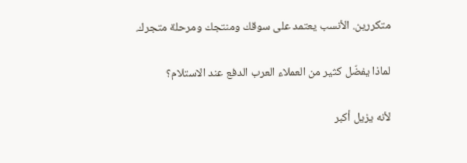متكررين. الأنسب يعتمد على سوقك ومنتجك ومرحلة متجرك.

لماذا يفضّل كثير من العملاء العرب الدفع عند الاستلام؟

لأنه يزيل أكبر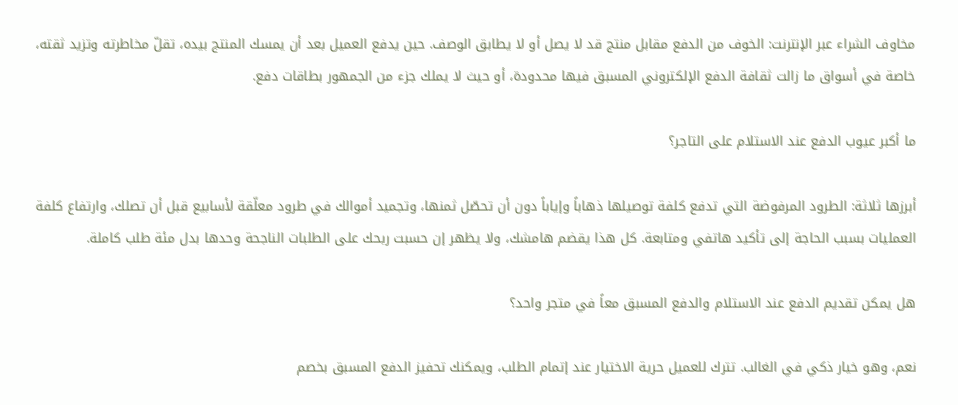مخاوف الشراء عبر الإنترنت: الخوف من الدفع مقابل منتج قد لا يصل أو لا يطابق الوصف. حين يدفع العميل بعد أن يمسك المنتج بيده، تقلّ مخاطرته وتزيد ثقته، خاصة في أسواق ما زالت ثقافة الدفع الإلكتروني المسبق فيها محدودة، أو حيث لا يملك جزء من الجمهور بطاقات دفع.

ما أكبر عيوب الدفع عند الاستلام على التاجر؟

أبرزها ثلاثة: الطرود المرفوضة التي تدفع كلفة توصيلها ذهاباً وإياباً دون أن تحصّل ثمنها، وتجميد أموالك في طرود معلّقة لأسابيع قبل أن تصلك، وارتفاع كلفة العمليات بسبب الحاجة إلى تأكيد هاتفي ومتابعة. كل هذا يقضم هامشك، ولا يظهر إن حسبت ربحك على الطلبات الناجحة وحدها بدل مئة طلب كاملة.

هل يمكن تقديم الدفع عند الاستلام والدفع المسبق معاً في متجر واحد؟

نعم، وهو خيار ذكي في الغالب. تترك للعميل حرية الاختيار عند إتمام الطلب، ويمكنك تحفيز الدفع المسبق بخصم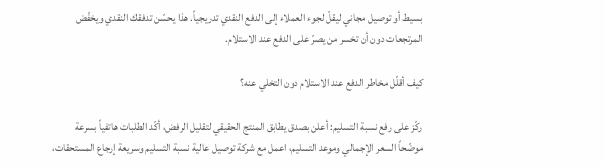بسيط أو توصيل مجاني ليقلّ لجوء العملاء إلى الدفع النقدي تدريجياً. هذا يحسّن تدفقك النقدي ويخفّض المرتجعات دون أن تخسر من يصرّ على الدفع عند الاستلام.

كيف أقلّل مخاطر الدفع عند الاستلام دون التخلي عنه؟

ركّز على رفع نسبة التسليم: أعلن بصدق يطابق المنتج الحقيقي لتقليل الرفض، أكّد الطلبات هاتفياً بسرعة موضّحاً السعر الإجمالي وموعد التسليم، اعمل مع شركة توصيل عالية نسبة التسليم وسريعة إرجاع المستحقات،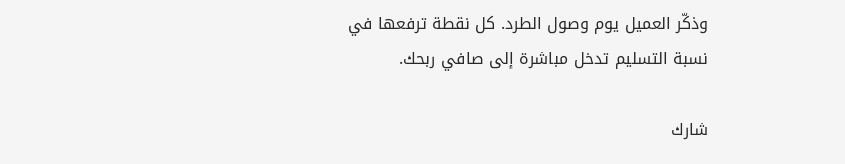وذكّر العميل يوم وصول الطرد. كل نقطة ترفعها في نسبة التسليم تدخل مباشرة إلى صافي ربحك.

شارك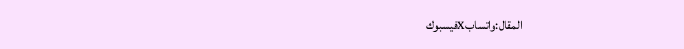المقال:واتسابXفيسبوك